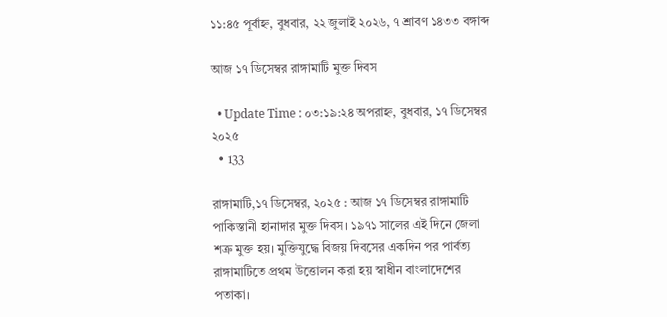১১:৪৫ পূর্বাহ্ন, বুধবার, ২২ জুলাই ২০২৬, ৭ শ্রাবণ ১৪৩৩ বঙ্গাব্দ

আজ ১৭ ডিসেম্বর রাঙ্গামাটি মুক্ত দিবস

  • Update Time : ০৩:১৯:২৪ অপরাহ্ন, বুধবার, ১৭ ডিসেম্বর ২০২৫
  • 133

রাঙ্গামাটি,১৭ ডিসেম্বর, ২০২৫ : আজ ১৭ ডিসেম্বর রাঙ্গামাটি  পাকিস্তানী হানাদার মুক্ত দিবস। ১৯৭১ সালের এই দিনে জেলা শত্রু মুক্ত হয়। মুক্তিযুদ্ধে বিজয় দিবসের একদিন পর পার্বত্য রাঙ্গামাটিতে প্রথম উত্তোলন করা হয় স্বাধীন বাংলাদেশের পতাকা।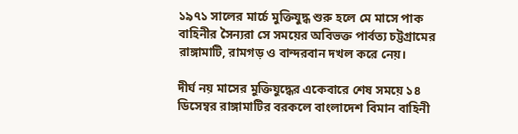১৯৭১ সালের মার্চে মুক্তিযুদ্ধ শুরু হলে মে মাসে পাক বাহিনীর সৈন্যরা সে সময়ের অবিভক্ত পার্বত্য চট্টগ্রামের রাঙ্গামাটি, রামগড় ও বান্দরবান দখল করে নেয়।

দীর্ঘ নয় মাসের মুক্তিযুদ্ধের একেবারে শেষ সময়ে ১৪ ডিসেম্বর রাঙ্গামাটির বরকলে বাংলাদেশ বিমান বাহিনী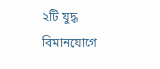২টি যুদ্ধ বিমানযোগে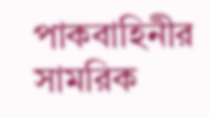পাকবাহিনীর সামরিক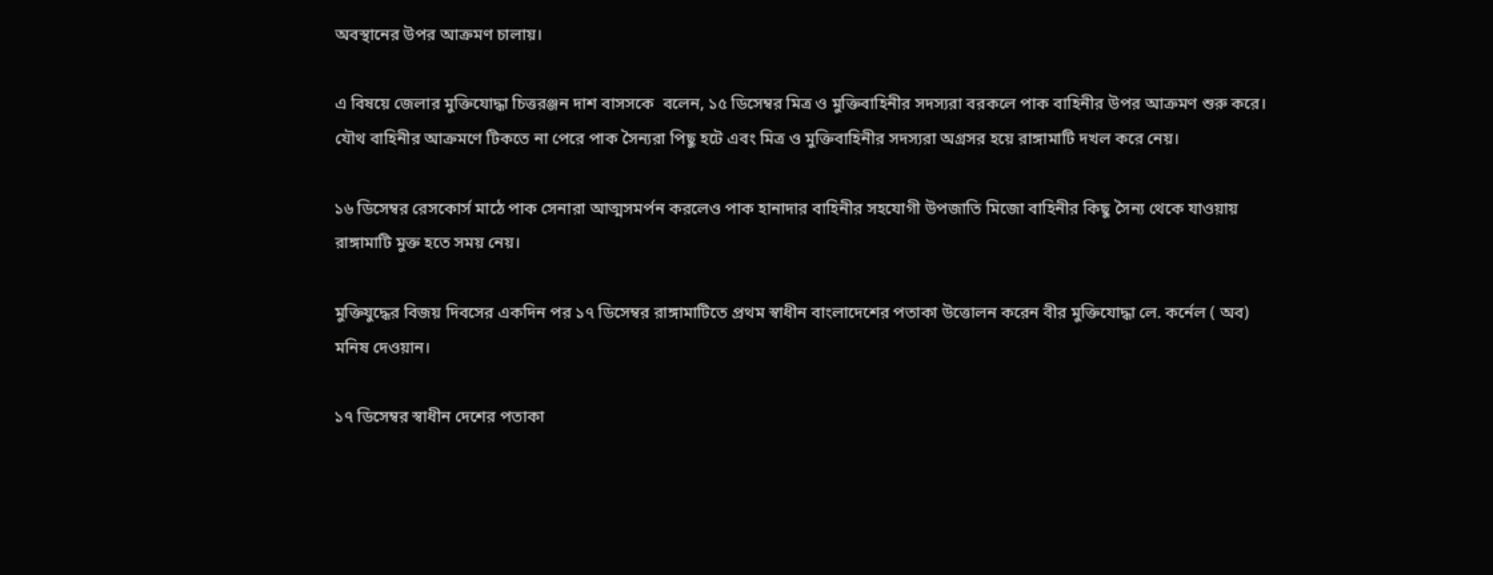অবস্থানের উপর আক্রমণ চালায়।

এ বিষয়ে জেলার মুক্তিযোদ্ধা চিত্তরঞ্জন দাশ বাসসকে  বলেন, ১৫ ডিসেম্বর মিত্র ও মুক্তিবাহিনীর সদস্যরা বরকলে পাক বাহিনীর উপর আক্রমণ শুরু করে। যৌথ বাহিনীর আক্রমণে টিকতে না পেরে পাক সৈন্যরা পিছু হটে এবং মিত্র ও মুক্তিবাহিনীর সদস্যরা অগ্রসর হয়ে রাঙ্গামাটি দখল করে নেয়।

১৬ ডিসেম্বর রেসকোর্স মাঠে পাক সেনারা আত্মসমর্পন করলেও পাক হানাদার বাহিনীর সহযোগী উপজাতি মিজো বাহিনীর কিছু সৈন্য থেকে যাওয়ায় রাঙ্গামাটি মুক্ত হতে সময় নেয়।

মুক্তিযুদ্ধের বিজয় দিবসের একদিন পর ১৭ ডিসেম্বর রাঙ্গামাটিতে প্রথম স্বাধীন বাংলাদেশের পতাকা উত্তোলন করেন বীর মুক্তিযোদ্ধা লে. কর্নেল ( অব) মনিষ দেওয়ান।

১৭ ডিসেম্বর স্বাধীন দেশের পতাকা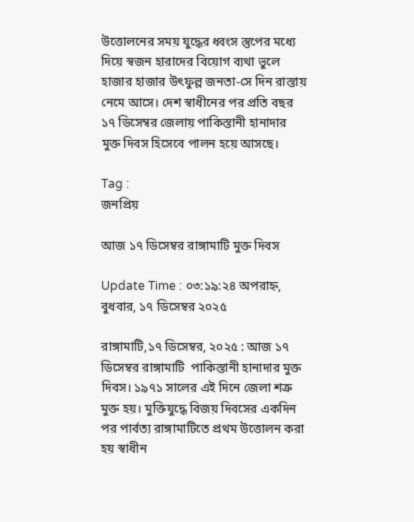উত্তোলনের সময় যুদ্ধের ধ্বংস স্তুপের মধ্যে দিয়ে স্বজন হারাদের বিয়োগ ব্যথা ভুলে  হাজার হাজার উৎফুল্ল জনতা-সে দিন রাস্তায় নেমে আসে। দেশ স্বাধীনের পর প্রতি বছর ১৭ ডিসেম্বর জেলায় পাকিস্তানী হানাদার মুক্ত দিবস হিসেবে পালন হয়ে আসছে।

Tag :
জনপ্রিয়

আজ ১৭ ডিসেম্বর রাঙ্গামাটি মুক্ত দিবস

Update Time : ০৩:১৯:২৪ অপরাহ্ন, বুধবার, ১৭ ডিসেম্বর ২০২৫

রাঙ্গামাটি,১৭ ডিসেম্বর, ২০২৫ : আজ ১৭ ডিসেম্বর রাঙ্গামাটি  পাকিস্তানী হানাদার মুক্ত দিবস। ১৯৭১ সালের এই দিনে জেলা শত্রু মুক্ত হয়। মুক্তিযুদ্ধে বিজয় দিবসের একদিন পর পার্বত্য রাঙ্গামাটিতে প্রথম উত্তোলন করা হয় স্বাধীন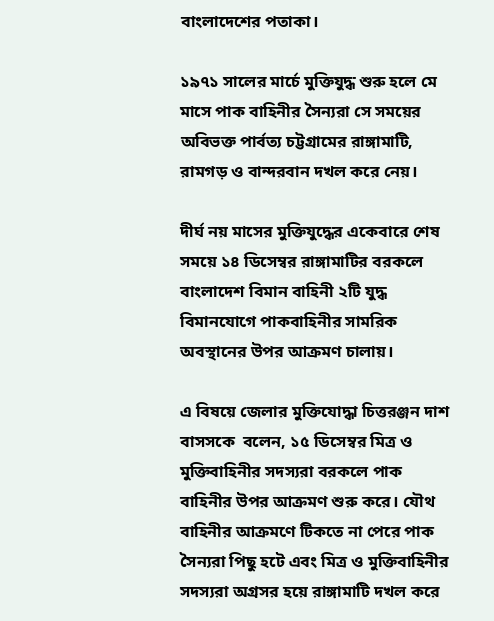বাংলাদেশের পতাকা।

১৯৭১ সালের মার্চে মুক্তিযুদ্ধ শুরু হলে মে মাসে পাক বাহিনীর সৈন্যরা সে সময়ের অবিভক্ত পার্বত্য চট্টগ্রামের রাঙ্গামাটি, রামগড় ও বান্দরবান দখল করে নেয়।

দীর্ঘ নয় মাসের মুক্তিযুদ্ধের একেবারে শেষ সময়ে ১৪ ডিসেম্বর রাঙ্গামাটির বরকলে বাংলাদেশ বিমান বাহিনী ২টি যুদ্ধ বিমানযোগে পাকবাহিনীর সামরিক অবস্থানের উপর আক্রমণ চালায়।

এ বিষয়ে জেলার মুক্তিযোদ্ধা চিত্তরঞ্জন দাশ বাসসকে  বলেন, ১৫ ডিসেম্বর মিত্র ও মুক্তিবাহিনীর সদস্যরা বরকলে পাক বাহিনীর উপর আক্রমণ শুরু করে। যৌথ বাহিনীর আক্রমণে টিকতে না পেরে পাক সৈন্যরা পিছু হটে এবং মিত্র ও মুক্তিবাহিনীর সদস্যরা অগ্রসর হয়ে রাঙ্গামাটি দখল করে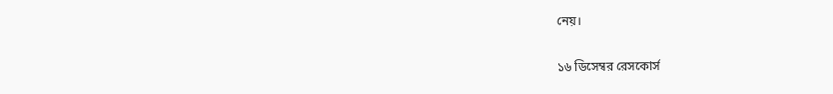নেয়।

১৬ ডিসেম্বর রেসকোর্স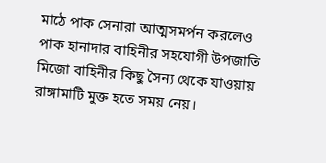মাঠে পাক সেনারা আত্মসমর্পন করলেও পাক হানাদার বাহিনীর সহযোগী উপজাতি মিজো বাহিনীর কিছু সৈন্য থেকে যাওয়ায় রাঙ্গামাটি মুক্ত হতে সময় নেয়।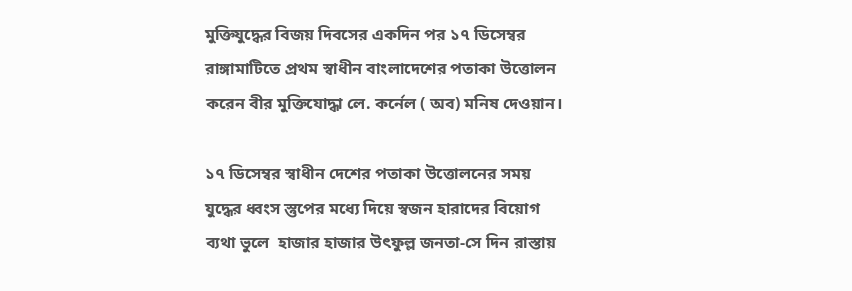মুক্তিযুদ্ধের বিজয় দিবসের একদিন পর ১৭ ডিসেম্বর রাঙ্গামাটিতে প্রথম স্বাধীন বাংলাদেশের পতাকা উত্তোলন করেন বীর মুক্তিযোদ্ধা লে. কর্নেল ( অব) মনিষ দেওয়ান।

১৭ ডিসেম্বর স্বাধীন দেশের পতাকা উত্তোলনের সময় যুদ্ধের ধ্বংস স্তুপের মধ্যে দিয়ে স্বজন হারাদের বিয়োগ ব্যথা ভুলে  হাজার হাজার উৎফুল্ল জনতা-সে দিন রাস্তায়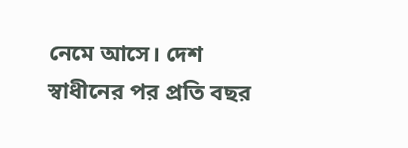নেমে আসে। দেশ স্বাধীনের পর প্রতি বছর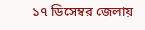১৭ ডিসেম্বর জেলায়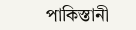পাকিস্তানী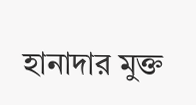হানাদার মুক্ত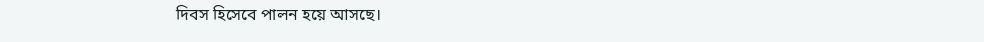দিবস হিসেবে পালন হয়ে আসছে।